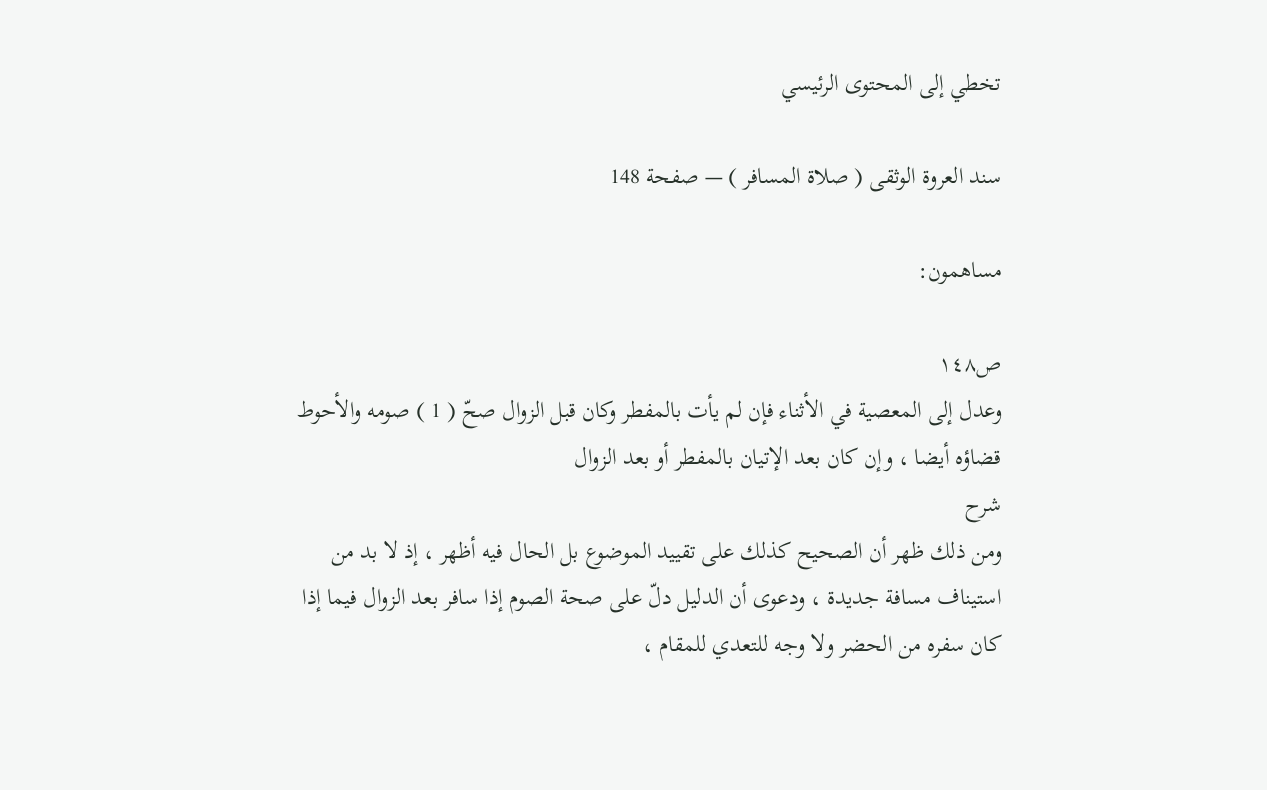تخطي إلى المحتوى الرئيسي

سند العروة الوثقى ( صلاة المسافر ) — صفحة 148

مساهمون:

ص١٤٨
وعدل إلى المعصية في الأثناء فإن لم يأت بالمفطر وكان قبل الزوال صحّ ( 1 ) صومه والأحوط قضاؤه أيضا ، وإن كان بعد الإتيان بالمفطر أو بعد الزوال
شرح
ومن ذلك ظهر أن الصحيح كذلك على تقييد الموضوع بل الحال فيه أظهر ، إذ لا بد من استيناف مسافة جديدة ، ودعوى أن الدليل دلّ على صحة الصوم إذا سافر بعد الزوال فيما إذا كان سفره من الحضر ولا وجه للتعدي للمقام ،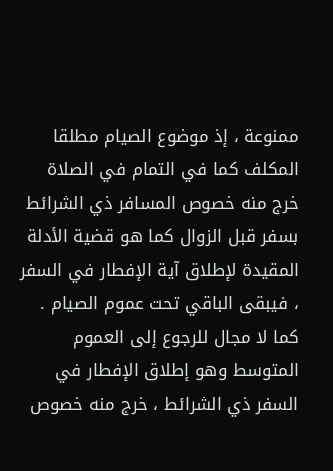ممنوعة ، إذ موضوع الصيام مطلقا المكلف كما في التمام في الصلاة خرج منه خصوص المسافر ذي الشرائط بسفر قبل الزوال كما هو قضية الأدلة المقيدة لإطلاق آية الإفطار في السفر ، فيبقى الباقي تحت عموم الصيام . كما لا مجال للرجوع إلى العموم المتوسط وهو إطلاق الإفطار في السفر ذي الشرائط ، خرج منه خصوص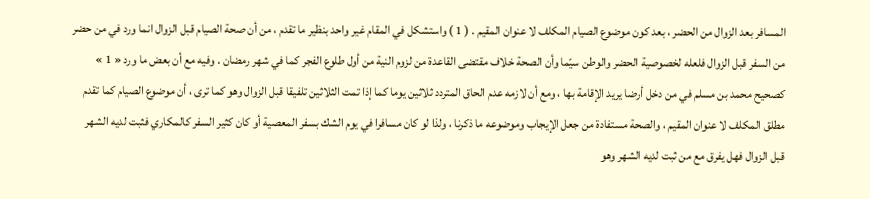المسافر بعد الزوال من الحضر ، بعد كون موضوع الصيام المكلف لا عنوان المقيم . ( 1 ) واستشكل في المقام غير واحد بنظير ما تقدم ، من أن صحة الصيام قبل الزوال انما ورد في من حضر من السفر قبل الزوال فلعله لخصوصية الحضر والوطن سيّما وأن الصحة خلاف مقتضى القاعدة من لزوم النية من أول طلوع الفجر كما في شهر رمضان . وفيه مع أن بعض ما ورد « 1 » كصحيح محمد بن مسلم في من دخل أرضا يريد الإقامة بها ، ومع أن لازمه عدم الحاق المتردد ثلاثين يوما كما إذا تمت الثلاثين تلفيقا قبل الزوال وهو كما ترى ، أن موضوع الصيام كما تقدم مطلق المكلف لا عنوان المقيم ، والصحة مستفادة من جعل الإيجاب وموضوعه ما ذكرنا ، ولذا لو كان مسافرا في يوم الشك بسفر المعصية أو كان كثير السفر كالمكاري فثبت لديه الشهر قبل الزوال فهل يفرق مع من ثبت لديه الشهر وهو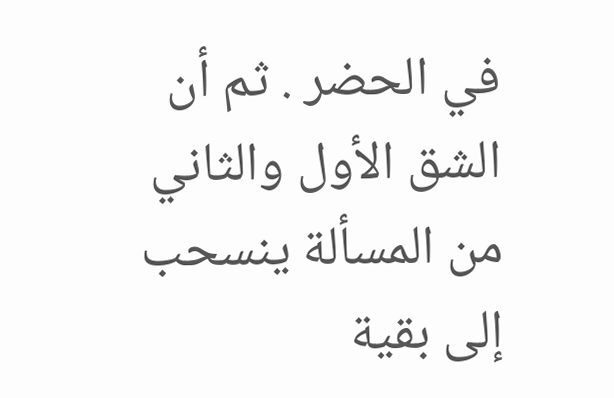في الحضر . ثم أن الشق الأول والثاني من المسألة ينسحب إلى بقية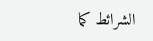الشرائط كما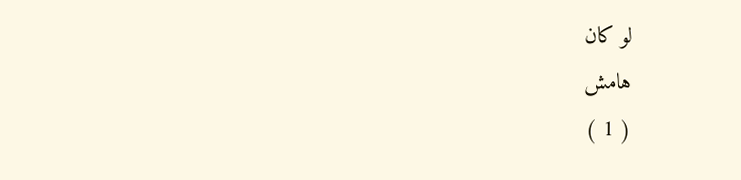لو كان
هامش
( 1 )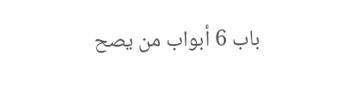باب 6 أبواب من يصح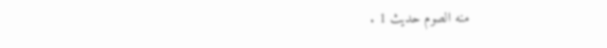منه الصوم حديث 1 .